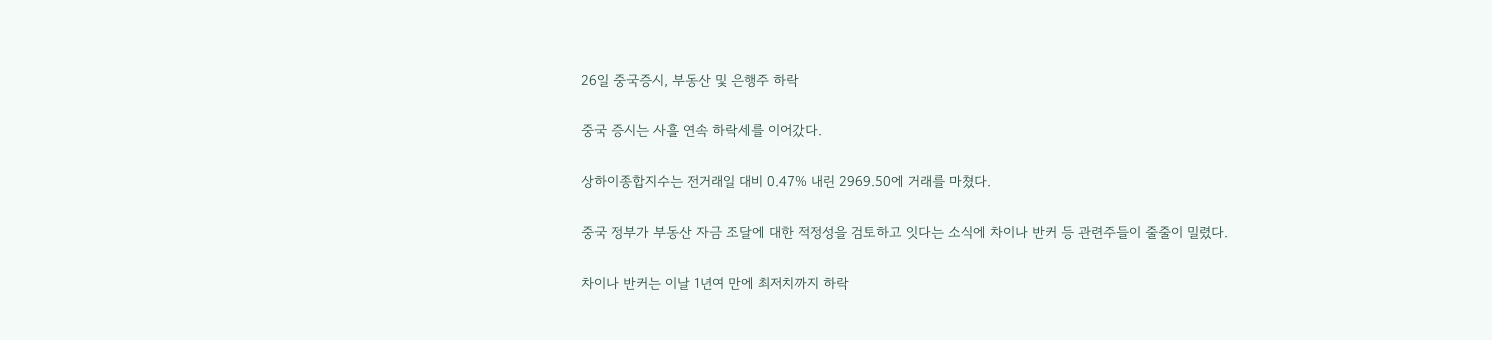26일 중국증시, 부동산 및 은행주 하락

중국 증시는 사흘 연속 하락세를 이어갔다.

상하이종합지수는 전거래일 대비 0.47% 내린 2969.50에 거래를 마쳤다.

중국 정부가 부동산 자금 조달에 대한 적정성을 검토하고 잇다는 소식에 차이나 반커 등 관련주들이 줄줄이 밀렸다.

차이나 반커는 이날 1년여 만에 최저치까지 하락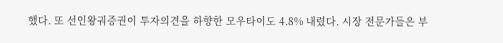했다. 또 선인왕궈증권이 투자의견을 하향한 모우타이도 4.8% 내렸다. 시장 전문가들은 부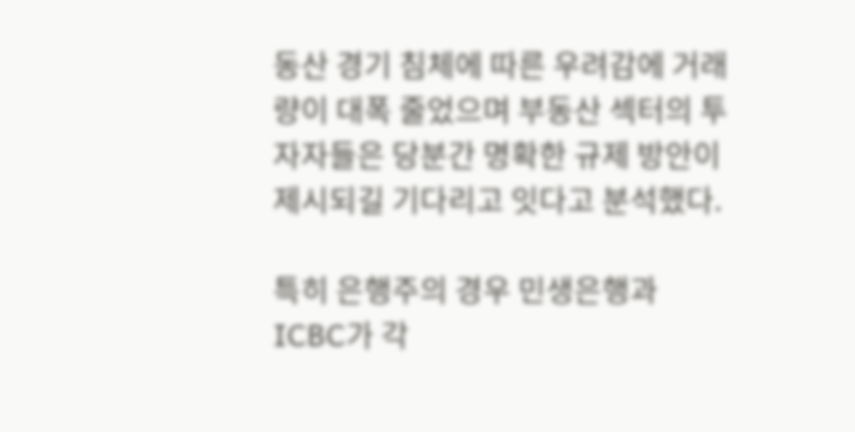동산 경기 침체에 따른 우려감에 거래량이 대폭 줄었으며 부동산 섹터의 투자자들은 당분간 명확한 규제 방안이 제시되길 기다리고 잇다고 분석했다.

특히 은행주의 경우 민생은행과 ICBC가 각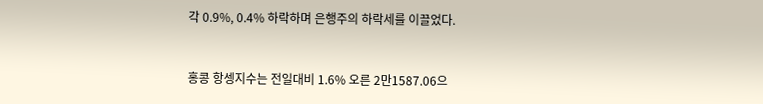각 0.9%, 0.4% 하락하며 은행주의 하락세를 이끌었다.


홍콩 항셍지수는 전일대비 1.6% 오른 2만1587.06으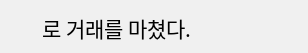로 거래를 마쳤다.